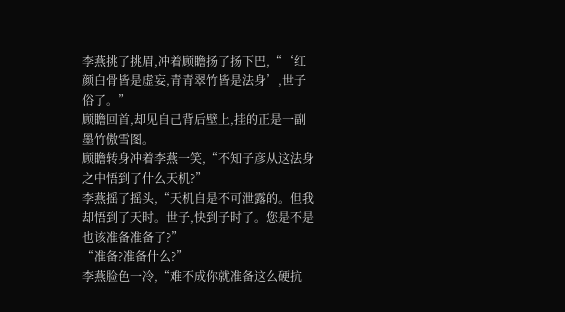李燕挑了挑眉,冲着顾瞻扬了扬下巴,“‘红颜白骨皆是虚妄,青青翠竹皆是法身’,世子俗了。”
顾瞻回首,却见自己背后壁上,挂的正是一副墨竹傲雪图。
顾瞻转身冲着李燕一笑,“不知子彦从这法身之中悟到了什么天机?”
李燕摇了摇头,“天机自是不可泄露的。但我却悟到了天时。世子,快到子时了。您是不是也该准备准备了?”
“准备?准备什么?”
李燕脸色一冷,“难不成你就准备这么硬抗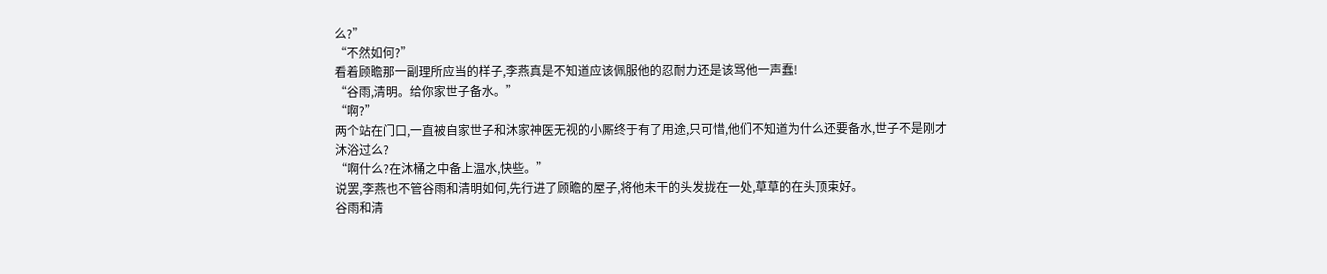么?”
“不然如何?”
看着顾瞻那一副理所应当的样子,李燕真是不知道应该佩服他的忍耐力还是该骂他一声蠢!
“谷雨,清明。给你家世子备水。”
“啊?”
两个站在门口,一直被自家世子和沐家神医无视的小厮终于有了用途,只可惜,他们不知道为什么还要备水,世子不是刚才沐浴过么?
“啊什么?在沐桶之中备上温水,快些。”
说罢,李燕也不管谷雨和清明如何,先行进了顾瞻的屋子,将他未干的头发拢在一处,草草的在头顶束好。
谷雨和清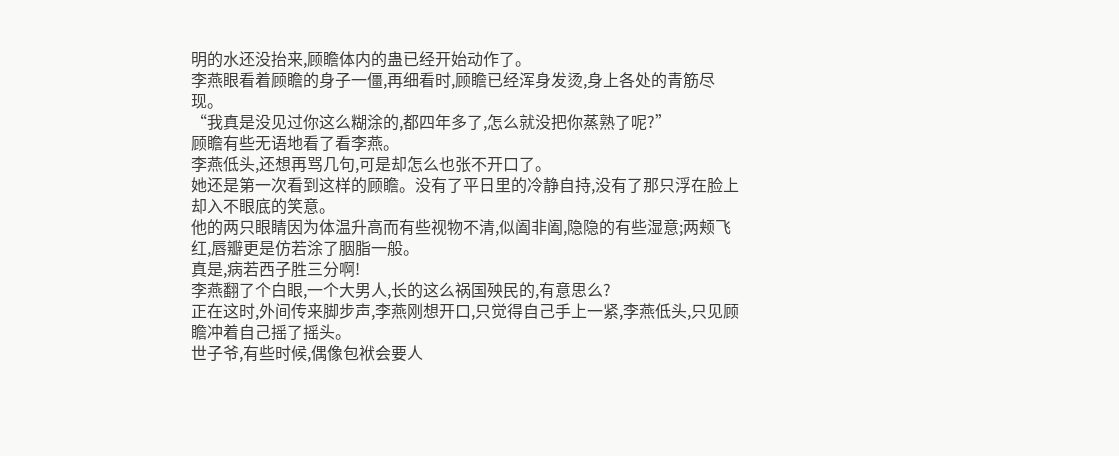明的水还没抬来,顾瞻体内的蛊已经开始动作了。
李燕眼看着顾瞻的身子一僵,再细看时,顾瞻已经浑身发烫,身上各处的青筋尽现。
“我真是没见过你这么糊涂的,都四年多了,怎么就没把你蒸熟了呢?”
顾瞻有些无语地看了看李燕。
李燕低头,还想再骂几句,可是却怎么也张不开口了。
她还是第一次看到这样的顾瞻。没有了平日里的冷静自持,没有了那只浮在脸上却入不眼底的笑意。
他的两只眼睛因为体温升高而有些视物不清,似阖非阖,隐隐的有些湿意;两颊飞红,唇瓣更是仿若涂了胭脂一般。
真是,病若西子胜三分啊!
李燕翻了个白眼,一个大男人,长的这么祸国殃民的,有意思么?
正在这时,外间传来脚步声,李燕刚想开口,只觉得自己手上一紧,李燕低头,只见顾瞻冲着自己摇了摇头。
世子爷,有些时候,偶像包袱会要人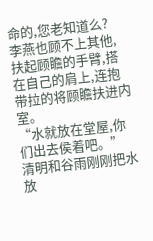命的,您老知道么?
李燕也顾不上其他,扶起顾瞻的手臂,搭在自己的肩上,连抱带拉的将顾瞻扶进内室。
“水就放在堂屋,你们出去侯着吧。”
清明和谷雨刚刚把水放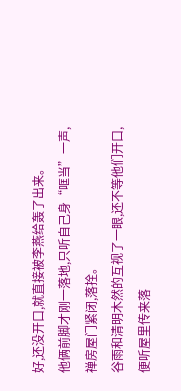好,还没开口,就直接被李燕给轰了出来。
他俩前脚才刚一落地,只听自己身“哐当”一声,禅房屋门紧闭,落拴。
谷雨和清明木然的互视了一眼,还不等他们开口,便听屋里传来落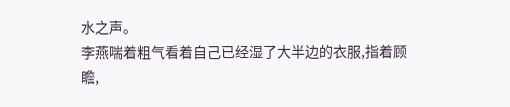水之声。
李燕喘着粗气看着自己已经湿了大半边的衣服,指着顾瞻,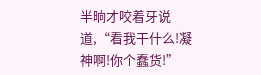半晌才咬着牙说道,“看我干什么!凝神啊!你个蠢货!”